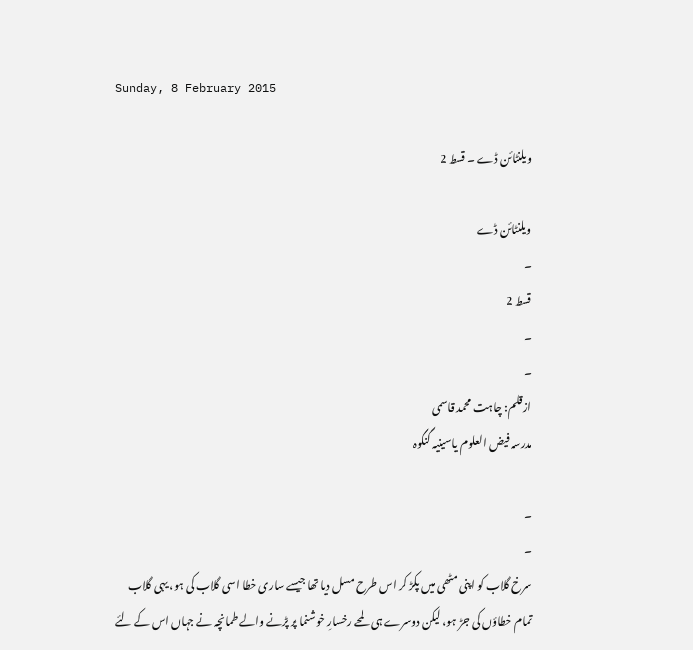Sunday, 8 February 2015

ویلنٹائن ڈے ۔ قسط 2

ویلنٹائن ڈے
۔
قسط 2
۔
۔
ازقلم: چاہت محمد قاسمی
مدرسہ فیض العلوم یاسینیہ گنگوہ

۔
۔
سرخ گلاب کو اپنی مٹھی میں پکڑ کر اس طرح مسل دیا تھا جیسے ساری خطا اسی گلاب کی ہو، یہی گلاب تمام خطاؤں کی جڑ ہو، لیکن دوسرے ہی لمحے رخسارِ خوشنما پر پڑنے والے طمانچہ نے جہاں اس کے لئے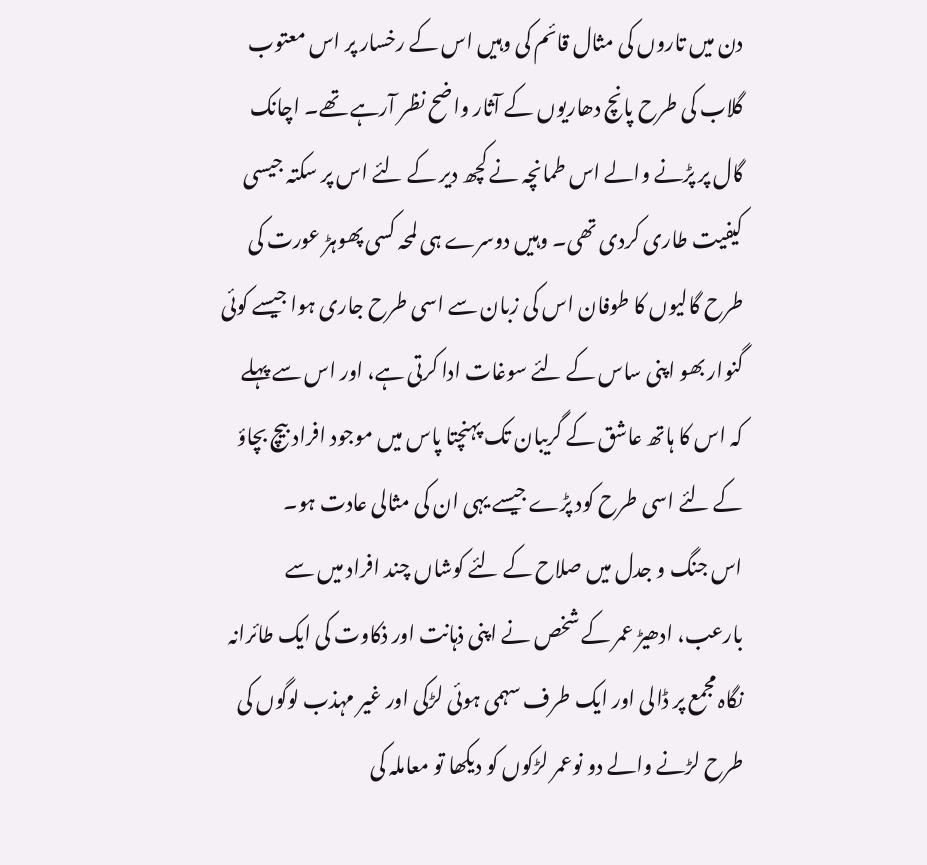دن میں تاروں کی مثال قائم کی وہیں اس کے رخسار پر اس معتوب گلاب کی طرح پانچ دھاریوں کے آثار واضح نظر آرہے تھے۔ اچانک گال پر پڑنے والے اس طمانچہ نے کچھ دیر کے لئے اس پر سکتہ جیسی کیفیت طاری کردی تھی۔ وہیں دوسرے ہی لمحہ کسی پھوہڑ عورت کی طرح گالیوں کا طوفان اس کی زبان سے اسی طرح جاری ہوا جیسے کوئی گنوار بھو اپنی ساس کے لئے سوغات ادا کرتی ہے، اور اس سے پہلے کہ اس کا ہاتھ عاشق کے گریبان تک پہنچتا پاس میں موجود افراد بیچ بچاؤ کے لئے اسی طرح کود پڑے جیسے یہی ان کی مثالی عادت ہو۔
اس جنگ و جدل میں صلاح کے لئے کوشاں چند افراد میں سے بارعب، ادھیڑ عمر کے شخص نے اپنی ذہانت اور ذکاوت کی ایک طائرانہ نگاہ مجمع پر ڈالی اور ایک طرف سہمی ہوئی لڑکی اور غیر مہذب لوگوں کی طرح لڑنے والے دو نوعمر لڑکوں کو دیکھا تو معاملہ کی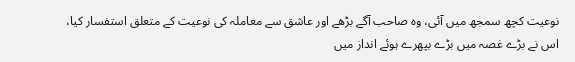نوعیت کچھ سمجھ میں آئی، وہ صاحب آگے بڑھے اور عاشق سے معاملہ کی نوعیت کے متعلق استفسار کیا، اس نے بڑے غصہ میں بڑے بپھرے ہوئے انداز میں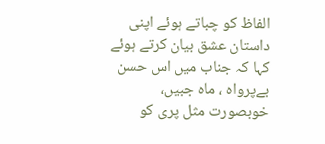الفاظ کو چباتے ہوئے اپنی داستان عشق بیان کرتے ہوئے کہا کہ جناب میں اس حسن بےپرواہ ، ماہ جبیں، خوبصورت مثل پری کو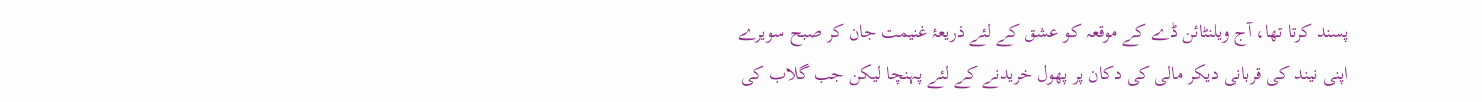پسند کرتا تھا، آج ویلنٹائن ڈے کے موقعہ کو عشق کے لئے ذریعۂ غنیمت جان کر صبح سویرے اپنی نیند کی قربانی دیکر مالی کی دکان پر پھول خریدنے کے لئے پہنچا لیکن جب گلاب کی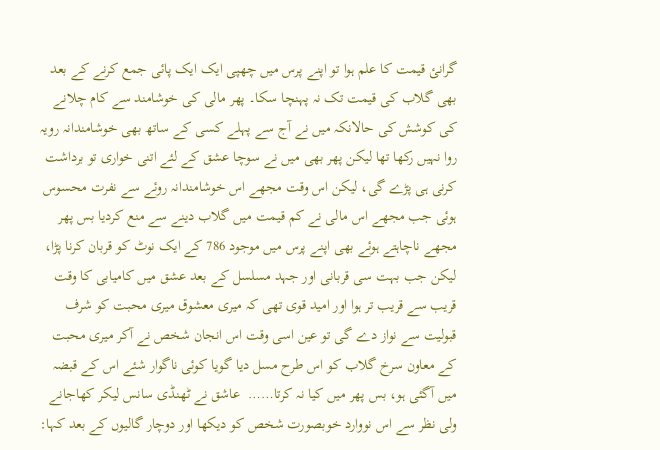گرانئ قیمت کا علم ہوا تو اپنے پرس میں چھپی ایک ایک پائی جمع کرنے کے بعد بھی گلاب کی قیمت تک نہ پہنچا سکا۔ پھر مالی کی خوشامند سے کام چلانے کی کوشش کی حالانکہ میں نے آج سے پہلے کسی کے ساتھ بھی خوشامندانہ رویہ روا نہیں رکھا تھا لیکن پھر بھی میں نے سوچا عشق کے لئے اتنی خواری تو برداشت کرنی ہی پڑے گی، لیکن اس وقت مجھے اس خوشامندانہ روئے سے نفرت محسوس ہوئی جب مجھے اس مالی نے کم قیمت میں گلاب دینے سے منع کردیا بس پھر مجھے ناچاہتے ہوئے بھی اپنے پرس میں موجود 786 کے ایک نوٹ کو قربان کرنا پڑا، لیکن جب بہت سی قربانی اور جہد مسلسل کے بعد عشق میں کامیابی کا وقت قریب سے قریب تر ہوا اور امید قوی تھی کہ میری معشوق میری محبت کو شرف قبولیت سے نواز دے گی تو عین اسی وقت اس انجان شخص نے آکر میری محبت کے معاون سرخ گلاب کو اس طرح مسل دیا گویا کوئی ناگوار شئے اس کے قبضہ میں آگئی ہو، بس پھر میں کیا نہ کرتا……  عاشق نے ٹھنڈی سانس لیکر کھاجانے ولی نظر سے اس نووارد خوبصورت شخص کو دیکھا اور دوچار گالیوں کے بعد کہا: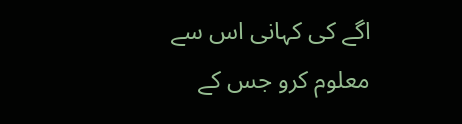اگے کی کہانی اس سے معلوم کرو جس کے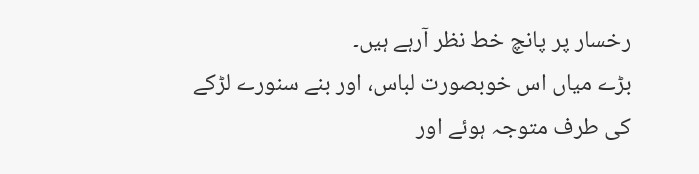رخسار پر پانچ خط نظر آرہے ہیں۔
بڑے میاں اس خوبصورت لباس، اور بنے سنورے لڑکے کی طرف متوجہ ہوئے اور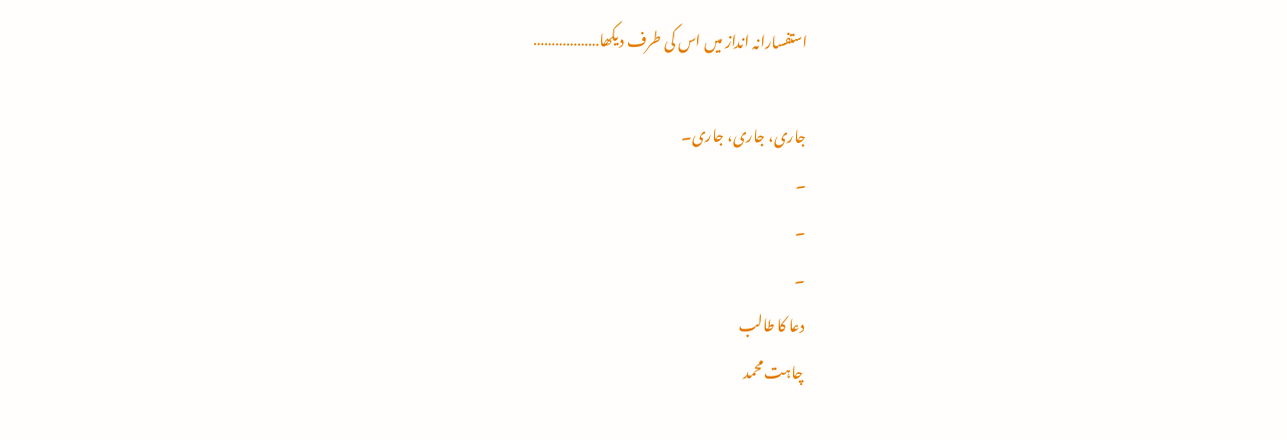استفسارانہ انداز میں اس کی طرف دیکھا………………

جاری، جاری، جاری۔
۔
۔
۔
دعا کا طالب
چاہت محمد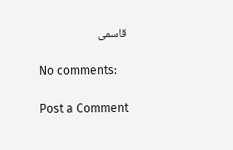قاسمی

No comments:

Post a Comment